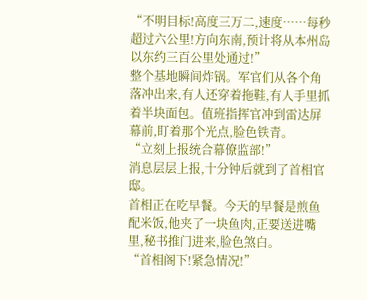“不明目标!高度三万二,速度……每秒超过六公里!方向东南,预计将从本州岛以东约三百公里处通过!”
整个基地瞬间炸锅。军官们从各个角落冲出来,有人还穿着拖鞋,有人手里抓着半块面包。值班指挥官冲到雷达屏幕前,盯着那个光点,脸色铁青。
“立刻上报统合幕僚监部!”
消息层层上报,十分钟后就到了首相官邸。
首相正在吃早餐。今天的早餐是煎鱼配米饭,他夹了一块鱼肉,正要送进嘴里,秘书推门进来,脸色煞白。
“首相阁下!紧急情况!”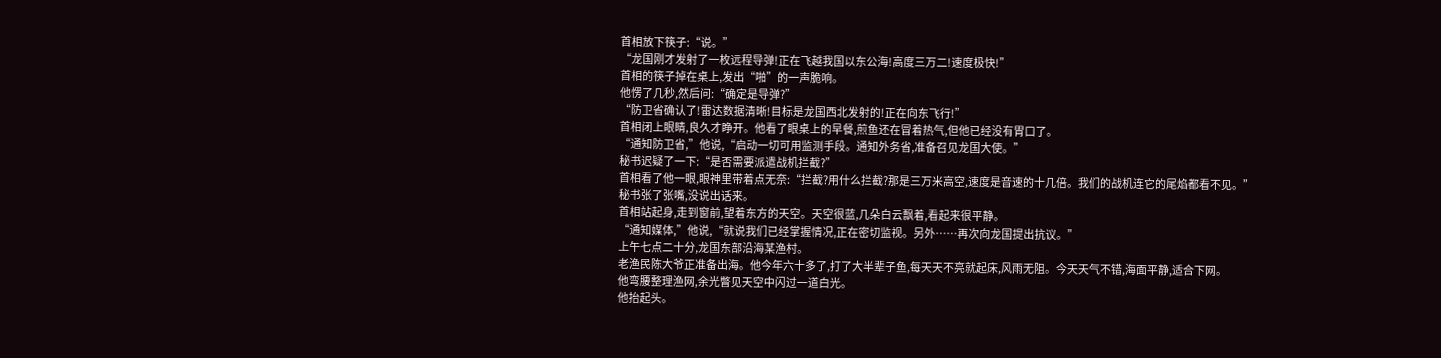首相放下筷子:“说。”
“龙国刚才发射了一枚远程导弹!正在飞越我国以东公海!高度三万二!速度极快!”
首相的筷子掉在桌上,发出“啪”的一声脆响。
他愣了几秒,然后问:“确定是导弹?”
“防卫省确认了!雷达数据清晰!目标是龙国西北发射的!正在向东飞行!”
首相闭上眼睛,良久才睁开。他看了眼桌上的早餐,煎鱼还在冒着热气,但他已经没有胃口了。
“通知防卫省,”他说,“启动一切可用监测手段。通知外务省,准备召见龙国大使。”
秘书迟疑了一下:“是否需要派遣战机拦截?”
首相看了他一眼,眼神里带着点无奈:“拦截?用什么拦截?那是三万米高空,速度是音速的十几倍。我们的战机连它的尾焰都看不见。”
秘书张了张嘴,没说出话来。
首相站起身,走到窗前,望着东方的天空。天空很蓝,几朵白云飘着,看起来很平静。
“通知媒体,”他说,“就说我们已经掌握情况,正在密切监视。另外……再次向龙国提出抗议。”
上午七点二十分,龙国东部沿海某渔村。
老渔民陈大爷正准备出海。他今年六十多了,打了大半辈子鱼,每天天不亮就起床,风雨无阻。今天天气不错,海面平静,适合下网。
他弯腰整理渔网,余光瞥见天空中闪过一道白光。
他抬起头。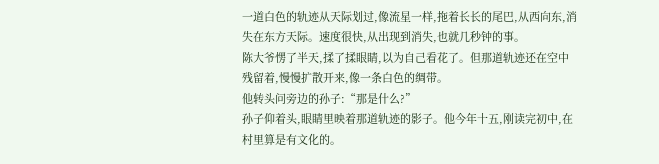一道白色的轨迹从天际划过,像流星一样,拖着长长的尾巴,从西向东,消失在东方天际。速度很快,从出现到消失,也就几秒钟的事。
陈大爷愣了半天,揉了揉眼睛,以为自己看花了。但那道轨迹还在空中残留着,慢慢扩散开来,像一条白色的绸带。
他转头问旁边的孙子:“那是什么?”
孙子仰着头,眼睛里映着那道轨迹的影子。他今年十五,刚读完初中,在村里算是有文化的。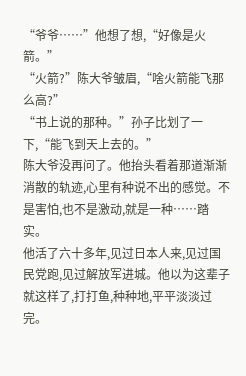“爷爷……”他想了想,“好像是火箭。”
“火箭?”陈大爷皱眉,“啥火箭能飞那么高?”
“书上说的那种。”孙子比划了一下,“能飞到天上去的。”
陈大爷没再问了。他抬头看着那道渐渐消散的轨迹,心里有种说不出的感觉。不是害怕,也不是激动,就是一种……踏实。
他活了六十多年,见过日本人来,见过国民党跑,见过解放军进城。他以为这辈子就这样了,打打鱼,种种地,平平淡淡过完。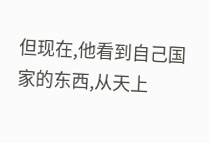但现在,他看到自己国家的东西,从天上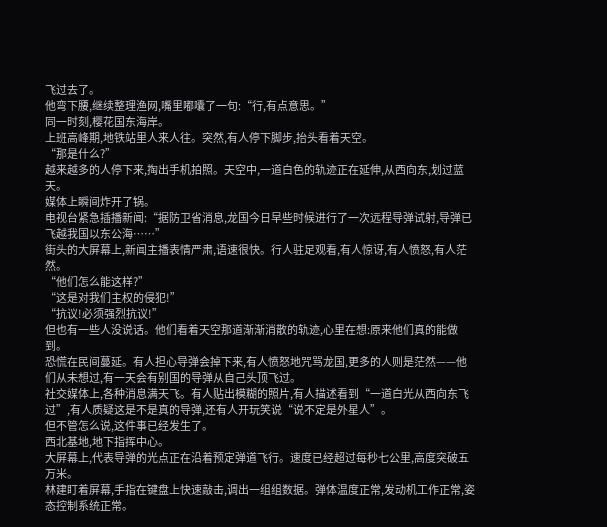飞过去了。
他弯下腰,继续整理渔网,嘴里嘟囔了一句:“行,有点意思。”
同一时刻,樱花国东海岸。
上班高峰期,地铁站里人来人往。突然,有人停下脚步,抬头看着天空。
“那是什么?”
越来越多的人停下来,掏出手机拍照。天空中,一道白色的轨迹正在延伸,从西向东,划过蓝天。
媒体上瞬间炸开了锅。
电视台紧急插播新闻:“据防卫省消息,龙国今日早些时候进行了一次远程导弹试射,导弹已飞越我国以东公海……”
街头的大屏幕上,新闻主播表情严肃,语速很快。行人驻足观看,有人惊讶,有人愤怒,有人茫然。
“他们怎么能这样?”
“这是对我们主权的侵犯!”
“抗议!必须强烈抗议!”
但也有一些人没说话。他们看着天空那道渐渐消散的轨迹,心里在想:原来他们真的能做到。
恐慌在民间蔓延。有人担心导弹会掉下来,有人愤怒地咒骂龙国,更多的人则是茫然——他们从未想过,有一天会有别国的导弹从自己头顶飞过。
社交媒体上,各种消息满天飞。有人贴出模糊的照片,有人描述看到“一道白光从西向东飞过”,有人质疑这是不是真的导弹,还有人开玩笑说“说不定是外星人”。
但不管怎么说,这件事已经发生了。
西北基地,地下指挥中心。
大屏幕上,代表导弹的光点正在沿着预定弹道飞行。速度已经超过每秒七公里,高度突破五万米。
林建盯着屏幕,手指在键盘上快速敲击,调出一组组数据。弹体温度正常,发动机工作正常,姿态控制系统正常。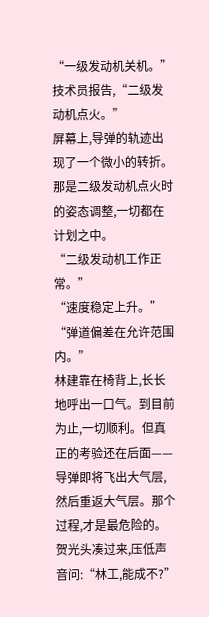“一级发动机关机。”技术员报告,“二级发动机点火。”
屏幕上,导弹的轨迹出现了一个微小的转折。那是二级发动机点火时的姿态调整,一切都在计划之中。
“二级发动机工作正常。”
“速度稳定上升。”
“弹道偏差在允许范围内。”
林建靠在椅背上,长长地呼出一口气。到目前为止,一切顺利。但真正的考验还在后面——导弹即将飞出大气层,然后重返大气层。那个过程,才是最危险的。
贺光头凑过来,压低声音问:“林工,能成不?”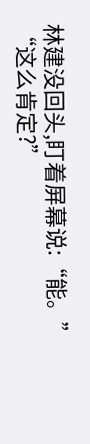林建没回头,盯着屏幕说:“能。”
“这么肯定?”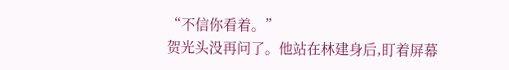“不信你看着。”
贺光头没再问了。他站在林建身后,盯着屏幕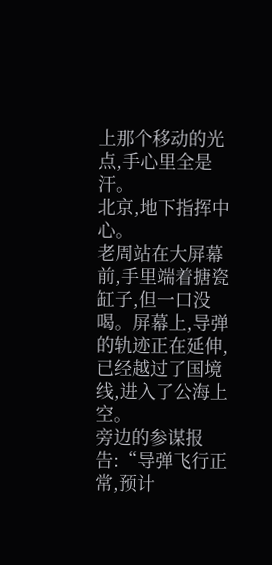上那个移动的光点,手心里全是汗。
北京,地下指挥中心。
老周站在大屏幕前,手里端着搪瓷缸子,但一口没喝。屏幕上,导弹的轨迹正在延伸,已经越过了国境线,进入了公海上空。
旁边的参谋报告:“导弹飞行正常,预计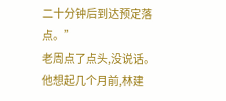二十分钟后到达预定落点。”
老周点了点头,没说话。
他想起几个月前,林建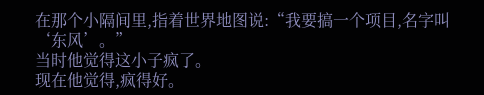在那个小隔间里,指着世界地图说:“我要搞一个项目,名字叫‘东风’。”
当时他觉得这小子疯了。
现在他觉得,疯得好。